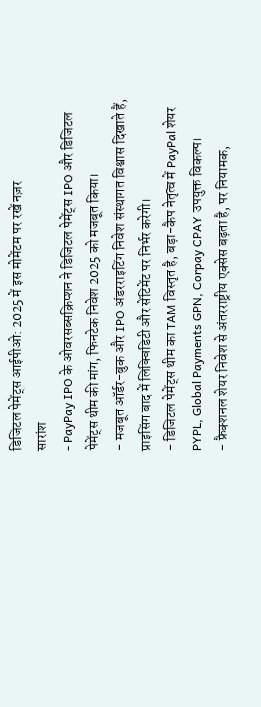डिजिटल पेमेंट्स आईपीओ: 2025 में इस मोमेंटम पर रखें नज़र
सारांश
- PayPay IPO के ओवरसब्सक्रिप्शन ने डिजिटल पेमेंट्स IPO और डिजिटल पेमेंट्स थीम की मांग, फिनटेक निवेश 2025 को मजबूत किया।
- मजबूत ऑर्डर-बुक और IPO अंडरराइटिंग निवेश संस्थागत विश्वास दिखाते हैं, प्राइसिंग बाद में लिक्विडिटी और सेंटिमेंट पर निर्भर करेगी।
- डिजिटल पेमेंट्स थीम का TAM विस्तृत है, बड़ा-कैप नेतृत्व में PayPal शेयर PYPL, Global Payments GPN, Corpay CPAY उपयुक्त विकल्प।
- फ्रैक्शनल शेयर निवेश से अंतरराष्ट्रीय एक्सेस बढ़ता है, पर नियामक,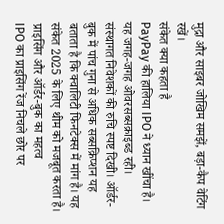मुद्रा और साइबर जोखिम समझें, बड़ा-कैप वेटिंग रखें।
संकेत क्या कहता है
PayPay की हालिया IPO ने ध्यान खींचा है। यह जगह-जगह ओवरसब्सक्राइब्ड रही। संस्थागत निवेशकों की रुचि स्पष्ट दिखी। ऑर्डर-बुक में पांच गुना से अधिक सब्सक्रिप्शन यह बताता है कि क्वालिटी फिनटेक्स में मांग है। यह संकेत 2025 के लिए थीम को मजबूत करता है।
प्राइसिंग और ऑर्डर-बुक का महत्व
IPO का प्राइसिंग रेंज निचले छोर पर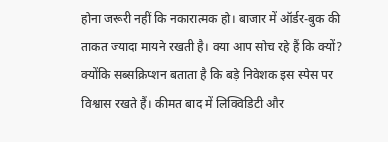होना जरूरी नहीं कि नकारात्मक हो। बाजार में ऑर्डर-बुक की ताकत ज्यादा मायने रखती है। क्या आप सोच रहे हैं कि क्यों? क्योंकि सब्सक्रिप्शन बताता है कि बड़े निवेशक इस स्पेस पर विश्वास रखते हैं। कीमत बाद में लिक्विडिटी और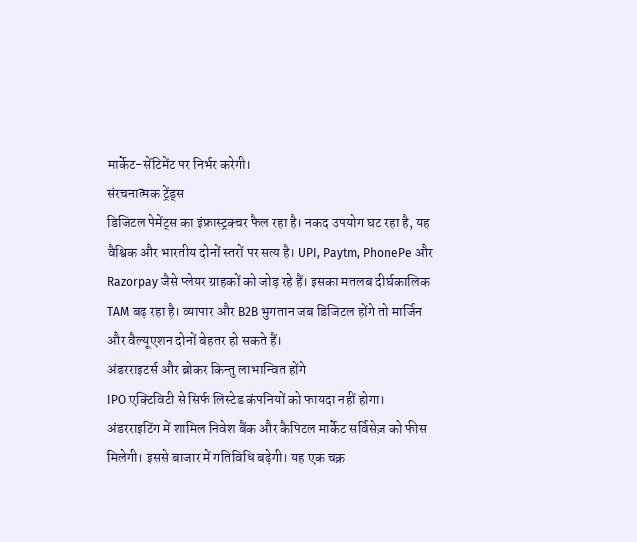मार्केट-सेंटिमेंट पर निर्भर करेगी।
संरचनात्मक ट्रेंड्स
डिजिटल पेमेंट्स का इंफ्रास्ट्रक्चर फैल रहा है। नकद उपयोग घट रहा है, यह वैश्विक और भारतीय दोनों स्तरों पर सत्य है। UPI, Paytm, PhonePe और Razorpay जैसे प्लेयर ग्राहकों को जोड़ रहे हैं। इसका मतलब दीर्घकालिक TAM बढ़ रहा है। व्यापार और B2B भुगतान जब डिजिटल होंगे तो मार्जिन और वैल्यूएशन दोनों बेहतर हो सकते हैं।
अंडरराइटर्स और ब्रोकर किन्तु लाभान्वित होंगे
IPO एक्टिविटी से सिर्फ लिस्टेड कंपनियों को फायदा नहीं होगा। अंडरराइटिंग में शामिल निवेश बैंक और कैपिटल मार्केट सर्विसेज़ को फीस मिलेगी। इससे बाजार में गतिविधि बढ़ेगी। यह एक चक्र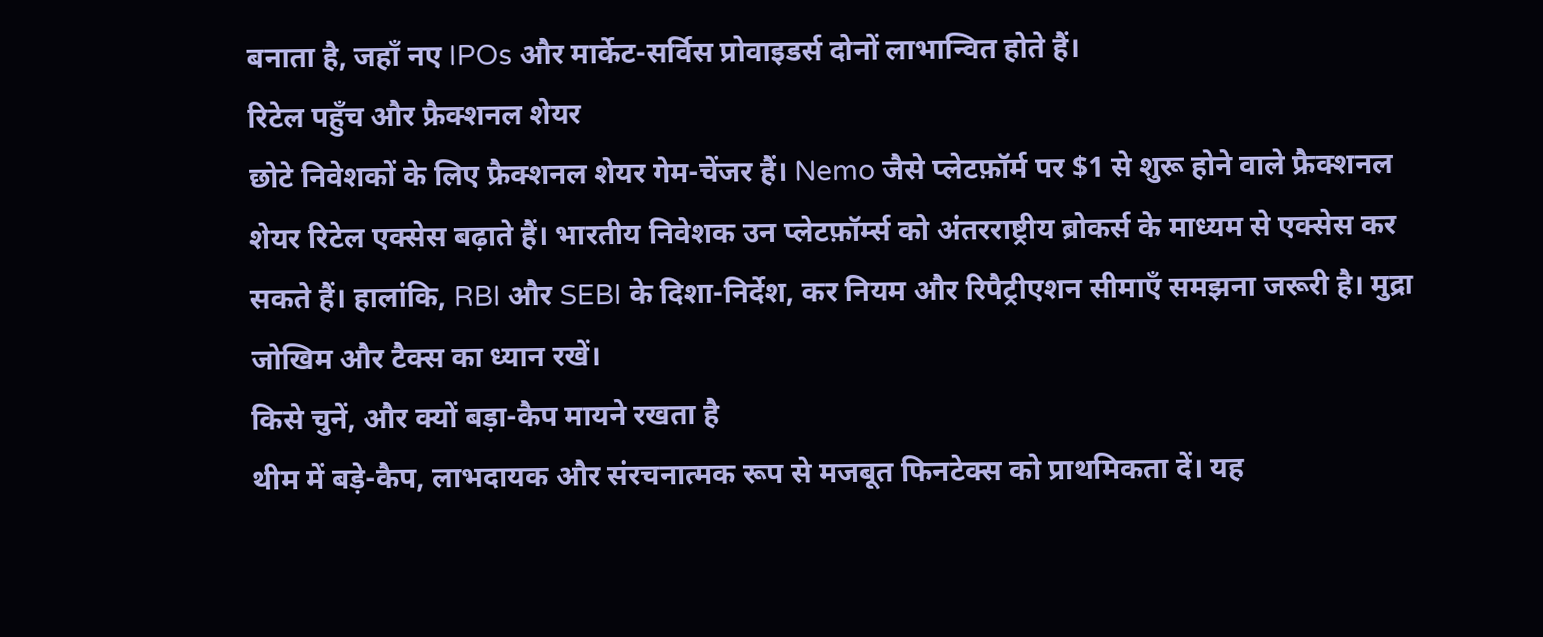बनाता है, जहाँ नए IPOs और मार्केट-सर्विस प्रोवाइडर्स दोनों लाभान्वित होते हैं।
रिटेल पहुँच और फ्रैक्शनल शेयर
छोटे निवेशकों के लिए फ्रैक्शनल शेयर गेम-चेंजर हैं। Nemo जैसे प्लेटफ़ॉर्म पर $1 से शुरू होने वाले फ्रैक्शनल शेयर रिटेल एक्सेस बढ़ाते हैं। भारतीय निवेशक उन प्लेटफ़ॉर्म्स को अंतरराष्ट्रीय ब्रोकर्स के माध्यम से एक्सेस कर सकते हैं। हालांकि, RBI और SEBI के दिशा-निर्देश, कर नियम और रिपैट्रीएशन सीमाएँ समझना जरूरी है। मुद्रा जोखिम और टैक्स का ध्यान रखें।
किसे चुनें, और क्यों बड़ा-कैप मायने रखता है
थीम में बड़े-कैप, लाभदायक और संरचनात्मक रूप से मजबूत फिनटेक्स को प्राथमिकता दें। यह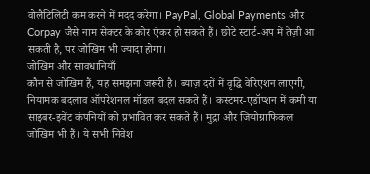वोलैटिलिटी कम करने में मदद करेगा। PayPal, Global Payments और Corpay जैसे नाम सेक्टर के कोर एंकर हो सकते हैं। छोटे स्टार्ट-अप में तेज़ी आ सकती है, पर जोखिम भी ज्यादा होगा।
जोखिम और सावधानियाँ
कौन से जोखिम हैं, यह समझना जरूरी है। ब्याज़ दरों में वृद्धि वेरिएशन लाएगी, नियामक बदलाव ऑपरेशनल मॉडल बदल सकते हैं। कस्टमर-एडॉप्शन में कमी या साइबर-इवेंट कंपनियों को प्रभावित कर सकते हैं। मुद्रा और जियोग्राफिकल जोखिम भी हैं। ये सभी निवेश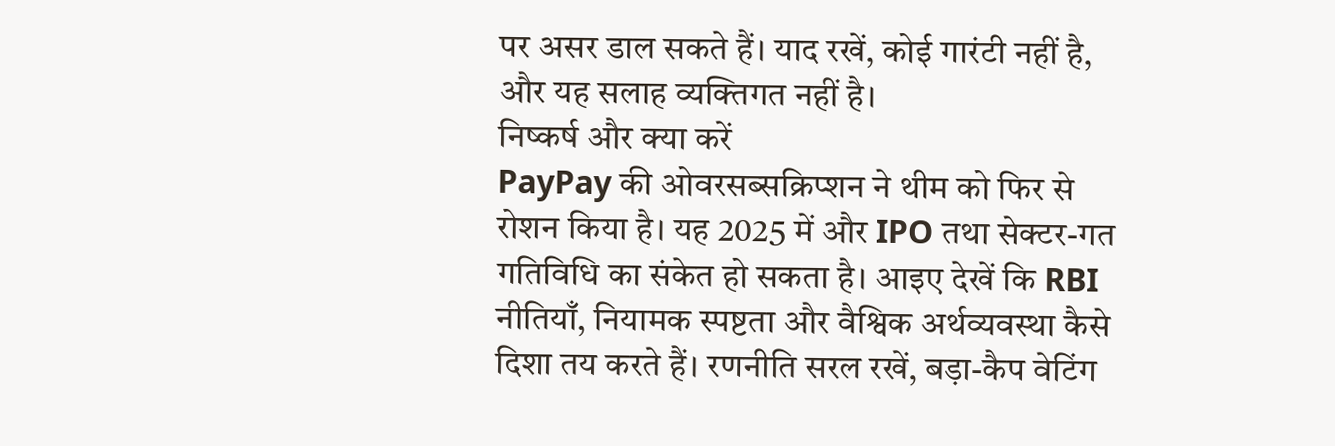पर असर डाल सकते हैं। याद रखें, कोई गारंटी नहीं है, और यह सलाह व्यक्तिगत नहीं है।
निष्कर्ष और क्या करें
PayPay की ओवरसब्सक्रिप्शन ने थीम को फिर से रोशन किया है। यह 2025 में और IPO तथा सेक्टर-गत गतिविधि का संकेत हो सकता है। आइए देखें कि RBI नीतियाँ, नियामक स्पष्टता और वैश्विक अर्थव्यवस्था कैसे दिशा तय करते हैं। रणनीति सरल रखें, बड़ा-कैप वेटिंग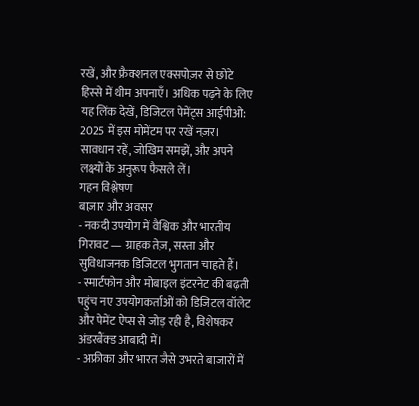रखें, और फ्रैक्शनल एक्सपोज़र से छोटे हिस्से में थीम अपनाएँ। अधिक पढ़ने के लिए यह लिंक देखें, डिजिटल पेमेंट्स आईपीओ: 2025 में इस मोमेंटम पर रखें नज़र।
सावधान रहें, जोखिम समझें, और अपने लक्ष्यों के अनुरूप फैसले लें।
गहन विश्लेषण
बाज़ार और अवसर
- नकदी उपयोग में वैश्विक और भारतीय गिरावट — ग्राहक तेज़, सस्ता और सुविधाजनक डिजिटल भुगतान चाहते हैं।
- स्मार्टफोन और मोबाइल इंटरनेट की बढ़ती पहुंच नए उपयोगकर्ताओं को डिजिटल वॉलेट और पेमेंट ऐप्स से जोड़ रही है, विशेषकर अंडरबैंक्ड आबादी में।
- अफ्रीका और भारत जैसे उभरते बाजारों में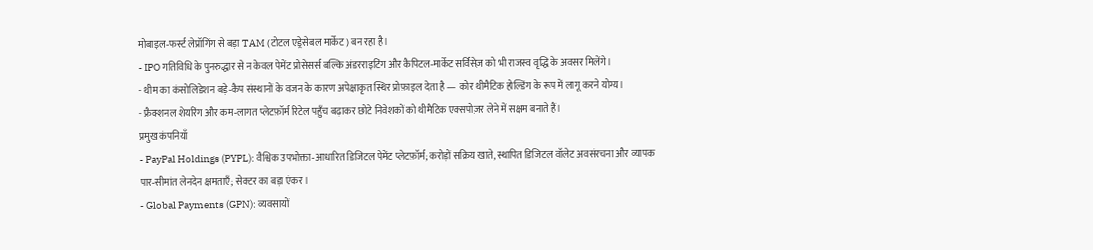मोबाइल‑फर्स्ट लेप्रॉगिंग से बड़ा TAM (टोटल एड्रेसेबल मार्केट) बन रहा है।
- IPO गतिविधि के पुनरुद्धार से न केवल पेमेंट प्रोसेसर्स बल्कि अंडरराइटिंग और कैपिटल‑मार्केट सर्विसेज़ को भी राजस्व वृद्धि के अवसर मिलेंगे।
- थीम का कंसोलिडेशन बड़े‑कैप संस्थानों के वजन के कारण अपेक्षाकृत स्थिर प्रोफ़ाइल देता है — कोर थीमैटिक होल्डिंग के रूप में लागू करने योग्य।
- फ्रैक्शनल शेयरिंग और कम‑लागत प्लेटफ़ॉर्म रिटेल पहुँच बढ़ाकर छोटे निवेशकों को थीमैटिक एक्सपोज़र लेने में सक्षम बनाते हैं।
प्रमुख कंपनियाँ
- PayPal Holdings (PYPL): वैश्विक उपभोक्ता‑आधारित डिजिटल पेमेंट प्लेटफ़ॉर्म; करोड़ों सक्रिय खाते, स्थापित डिजिटल वॉलेट अवसंरचना और व्यापक पार‑सीमांत लेनदेन क्षमताएँ; सेक्टर का बड़ा एंकर।
- Global Payments (GPN): व्यवसायों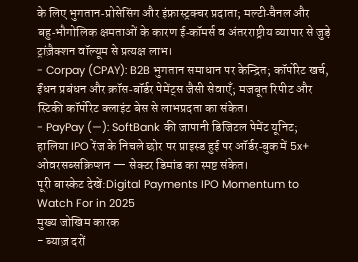के लिए भुगतान‑प्रोसेसिंग और इंफ्रास्ट्रक्चर प्रदाता; मल्टी‑चैनल और बहु‑भौगोलिक क्षमताओं के कारण ई‑कॉमर्स व अंतरराष्ट्रीय व्यापार से जुड़े ट्रांज़ैक्शन वॉल्यूम से प्रत्यक्ष लाभ।
- Corpay (CPAY): B2B भुगतान समाधान पर केन्द्रित; कॉर्पोरेट खर्च, ईंधन प्रबंधन और क्रॉस‑बॉर्डर पेमेंट्स जैसी सेवाएँ; मजबूत रिपीट और स्टिकी कॉर्पोरेट क्लाइंट बेस से लाभप्रदता का संकेत।
- PayPay (—): SoftBank की जापानी डिजिटल पेमेंट यूनिट; हालिया IPO रेंज के निचले छोर पर प्राइस्ड हुई पर ऑर्डर‑बुक में 5x+ ओवरसब्सक्रिप्शन — सेक्टर डिमांड का स्पष्ट संकेत।
पूरी बास्केट देखें:Digital Payments IPO Momentum to Watch For in 2025
मुख्य जोखिम कारक
- ब्याज़ दरों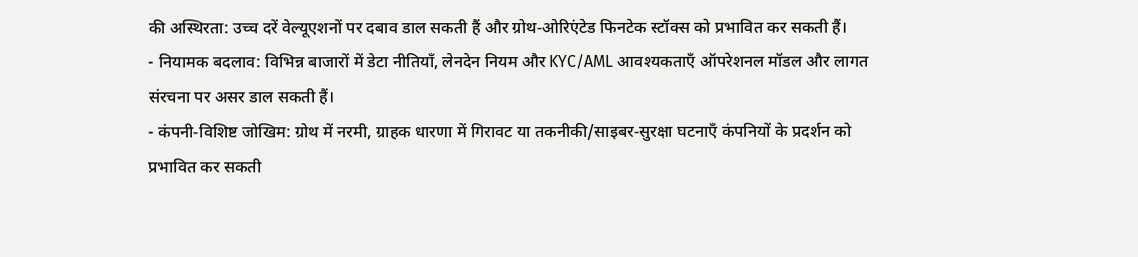की अस्थिरता: उच्च दरें वेल्यूएशनों पर दबाव डाल सकती हैं और ग्रोथ‑ओरिएंटेड फिनटेक स्टॉक्स को प्रभावित कर सकती हैं।
- नियामक बदलाव: विभिन्न बाजारों में डेटा नीतियाँ, लेनदेन नियम और KYC/AML आवश्यकताएँ ऑपरेशनल मॉडल और लागत संरचना पर असर डाल सकती हैं।
- कंपनी‑विशिष्ट जोखिम: ग्रोथ में नरमी, ग्राहक धारणा में गिरावट या तकनीकी/साइबर‑सुरक्षा घटनाएँ कंपनियों के प्रदर्शन को प्रभावित कर सकती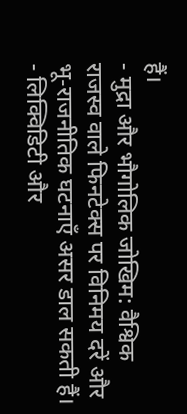हैं।
- मुद्रा और भौगोलिक जोखिम: वैश्विक राजस्व वाले फिनटेक्स पर विनिमय दरें और भू‑राजनीतिक घटनाएँ असर डाल सकती हैं।
- लिक्विडिटी और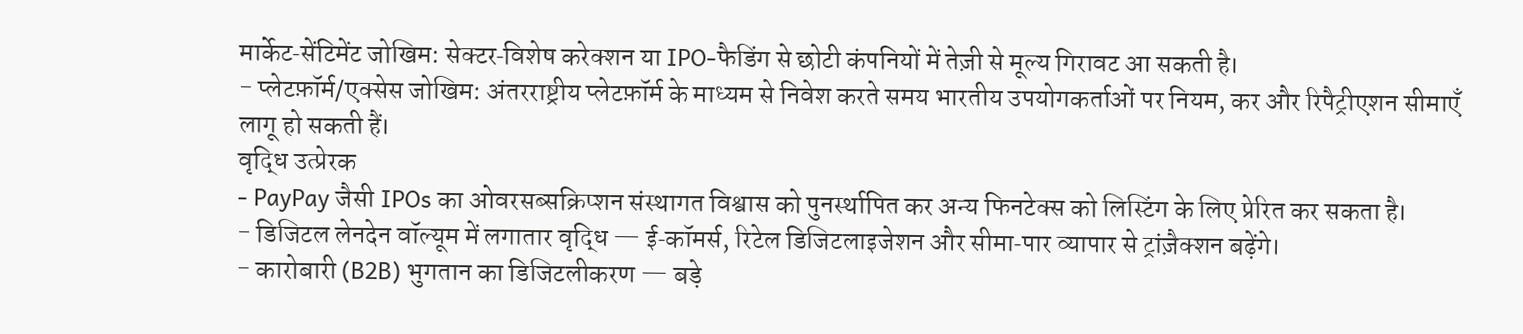मार्केट‑सेंटिमेंट जोखिम: सेक्टर‑विशेष करेक्शन या IPO‑फैडिंग से छोटी कंपनियों में तेज़ी से मूल्य गिरावट आ सकती है।
- प्लेटफ़ॉर्म/एक्सेस जोखिम: अंतरराष्ट्रीय प्लेटफ़ॉर्म के माध्यम से निवेश करते समय भारतीय उपयोगकर्ताओं पर नियम, कर और रिपैट्रीएशन सीमाएँ लागू हो सकती हैं।
वृद्धि उत्प्रेरक
- PayPay जैसी IPOs का ओवरसब्सक्रिप्शन संस्थागत विश्वास को पुनर्स्थापित कर अन्य फिनटेक्स को लिस्टिंग के लिए प्रेरित कर सकता है।
- डिजिटल लेनदेन वॉल्यूम में लगातार वृद्धि — ई‑कॉमर्स, रिटेल डिजिटलाइजेशन और सीमा‑पार व्यापार से ट्रांज़ैक्शन बढ़ेंगे।
- कारोबारी (B2B) भुगतान का डिजिटलीकरण — बड़े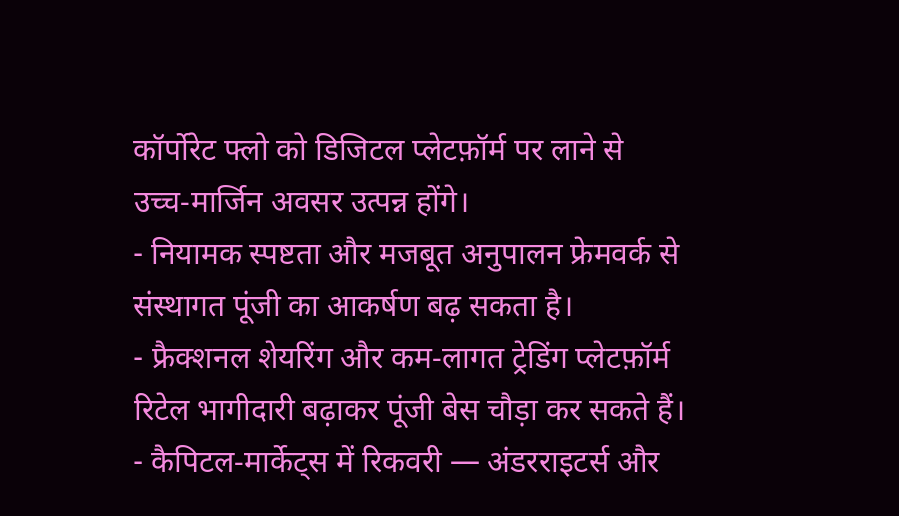कॉर्पोरेट फ्लो को डिजिटल प्लेटफ़ॉर्म पर लाने से उच्च‑मार्जिन अवसर उत्पन्न होंगे।
- नियामक स्पष्टता और मजबूत अनुपालन फ्रेमवर्क से संस्थागत पूंजी का आकर्षण बढ़ सकता है।
- फ्रैक्शनल शेयरिंग और कम‑लागत ट्रेडिंग प्लेटफ़ॉर्म रिटेल भागीदारी बढ़ाकर पूंजी बेस चौड़ा कर सकते हैं।
- कैपिटल‑मार्केट्स में रिकवरी — अंडरराइटर्स और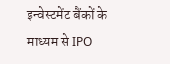इन्वेस्टमेंट बैंकों के माध्यम से IPO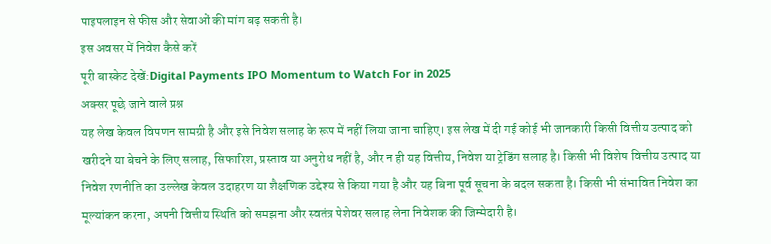पाइपलाइन से फीस और सेवाओं की मांग बढ़ सकती है।
इस अवसर में निवेश कैसे करें
पूरी बास्केट देखें:Digital Payments IPO Momentum to Watch For in 2025
अक्सर पूछे जाने वाले प्रश्न
यह लेख केवल विपणन सामग्री है और इसे निवेश सलाह के रूप में नहीं लिया जाना चाहिए। इस लेख में दी गई कोई भी जानकारी किसी वित्तीय उत्पाद को खरीदने या बेचने के लिए सलाह, सिफारिश, प्रस्ताव या अनुरोध नहीं है, और न ही यह वित्तीय, निवेश या ट्रेडिंग सलाह है। किसी भी विशेष वित्तीय उत्पाद या निवेश रणनीति का उल्लेख केवल उदाहरण या शैक्षणिक उद्देश्य से किया गया है और यह बिना पूर्व सूचना के बदल सकता है। किसी भी संभावित निवेश का मूल्यांकन करना, अपनी वित्तीय स्थिति को समझना और स्वतंत्र पेशेवर सलाह लेना निवेशक की जिम्मेदारी है।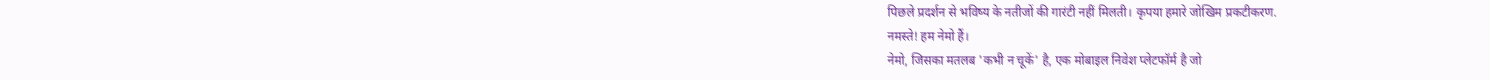पिछले प्रदर्शन से भविष्य के नतीजों की गारंटी नहीं मिलती। कृपया हमारे जोखिम प्रकटीकरण.
नमस्ते! हम नेमो हैं।
नेमो, जिसका मतलब 'कभी न चूकें' है, एक मोबाइल निवेश प्लेटफॉर्म है जो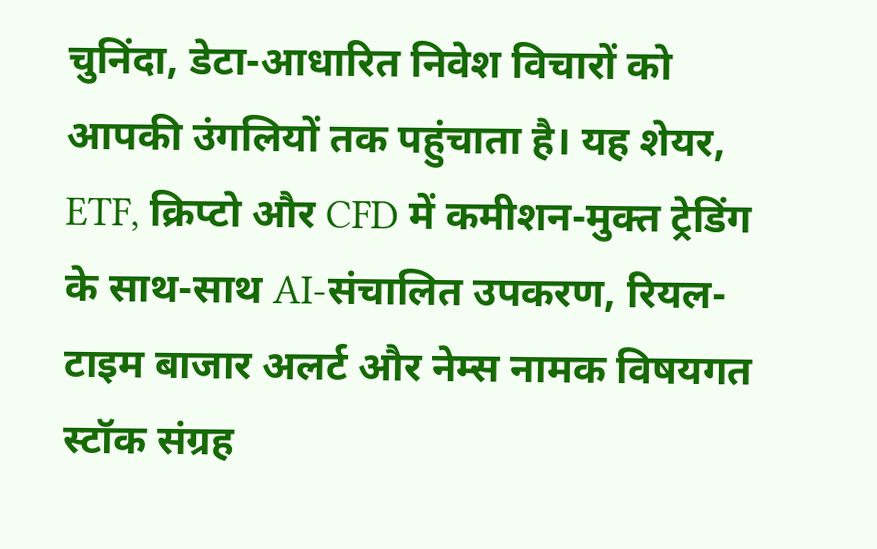चुनिंदा, डेटा-आधारित निवेश विचारों को आपकी उंगलियों तक पहुंचाता है। यह शेयर, ETF, क्रिप्टो और CFD में कमीशन-मुक्त ट्रेडिंग के साथ-साथ AI-संचालित उपकरण, रियल-टाइम बाजार अलर्ट और नेम्स नामक विषयगत स्टॉक संग्रह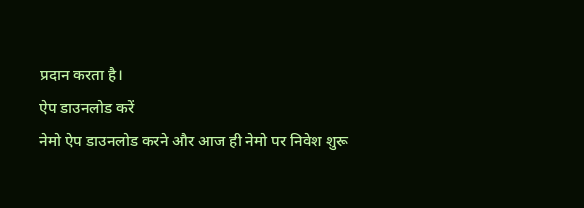प्रदान करता है।
ऐप डाउनलोड करें
नेमो ऐप डाउनलोड करने और आज ही नेमो पर निवेश शुरू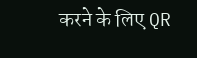करने के लिए QR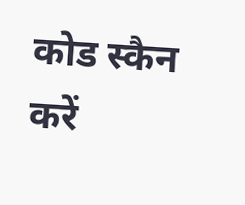कोड स्कैन करें